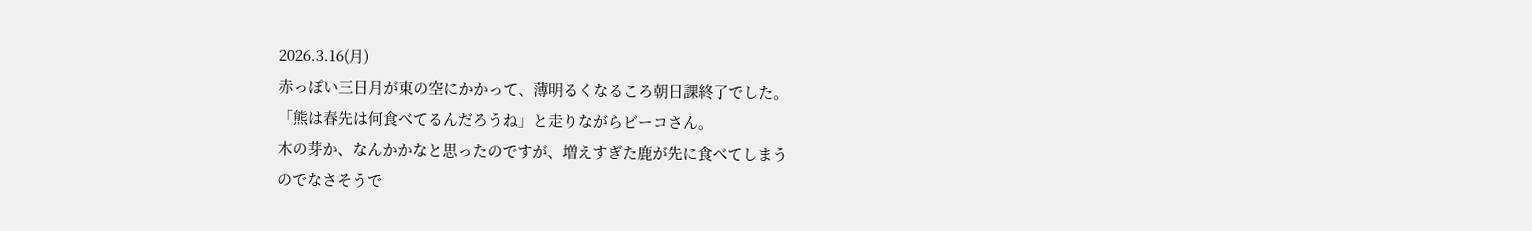2026.3.16(月)
赤っぽい三日月が東の空にかかって、薄明るくなるころ朝日課終了でした。
「熊は春先は何食べてるんだろうね」と走りながらビーコさん。
木の芽か、なんかかなと思ったのですが、増えすぎた鹿が先に食べてしまう
のでなさそうで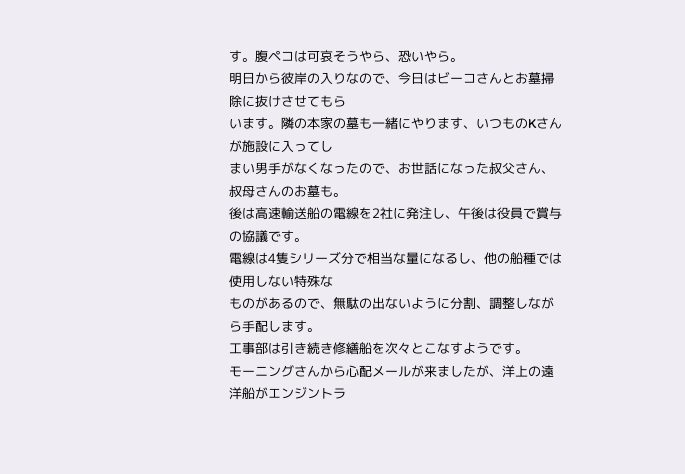す。腹ペコは可哀そうやら、恐いやら。
明日から彼岸の入りなので、今日はビーコさんとお墓掃除に抜けさせてもら
います。隣の本家の墓も一緒にやります、いつものKさんが施設に入ってし
まい男手がなくなったので、お世話になった叔父さん、叔母さんのお墓も。
後は高速輸送船の電線を2社に発注し、午後は役員で賞与の協議です。
電線は4隻シリーズ分で相当な量になるし、他の船種では使用しない特殊な
ものがあるので、無駄の出ないように分割、調整しながら手配します。
工事部は引き続き修繕船を次々とこなすようです。
モーニングさんから心配メールが来ましたが、洋上の遠洋船がエンジントラ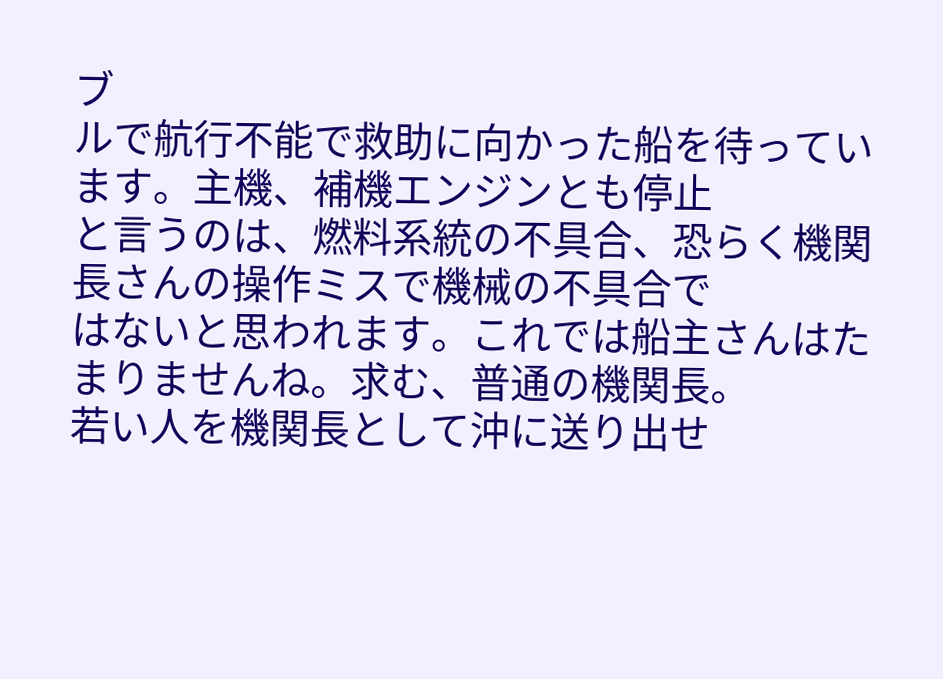ブ
ルで航行不能で救助に向かった船を待っています。主機、補機エンジンとも停止
と言うのは、燃料系統の不具合、恐らく機関長さんの操作ミスで機械の不具合で
はないと思われます。これでは船主さんはたまりませんね。求む、普通の機関長。
若い人を機関長として沖に送り出せ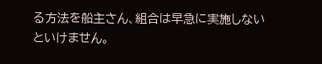る方法を船主さん、組合は早急に実施しない
といけません。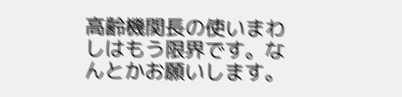高齢機関長の使いまわしはもう限界です。なんとかお願いします。